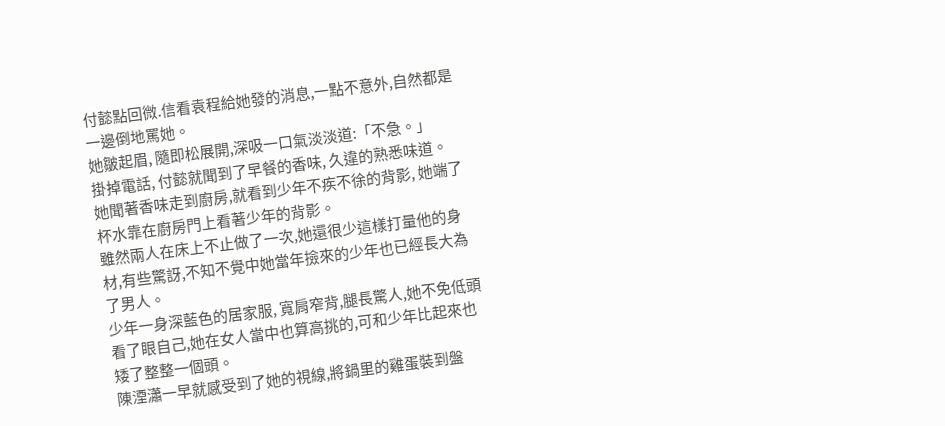付懿點回微.信看袁程給她發的消息,一點不意外,自然都是一邊倒地罵她。
她皺起眉, 隨即松展開,深吸一口氣淡淡道:「不急。」
掛掉電話, 付懿就聞到了早餐的香味, 久違的熟悉味道。
她聞著香味走到廚房,就看到少年不疾不徐的背影, 她端了杯水靠在廚房門上看著少年的背影。
雖然兩人在床上不止做了一次,她還很少這樣打量他的身材,有些驚訝,不知不覺中她當年撿來的少年也已經長大為了男人。
少年一身深藍色的居家服, 寬肩窄背,腿長驚人,她不免低頭看了眼自己,她在女人當中也算高挑的,可和少年比起來也矮了整整一個頭。
陳湮瀟一早就感受到了她的視線,將鍋里的雞蛋裝到盤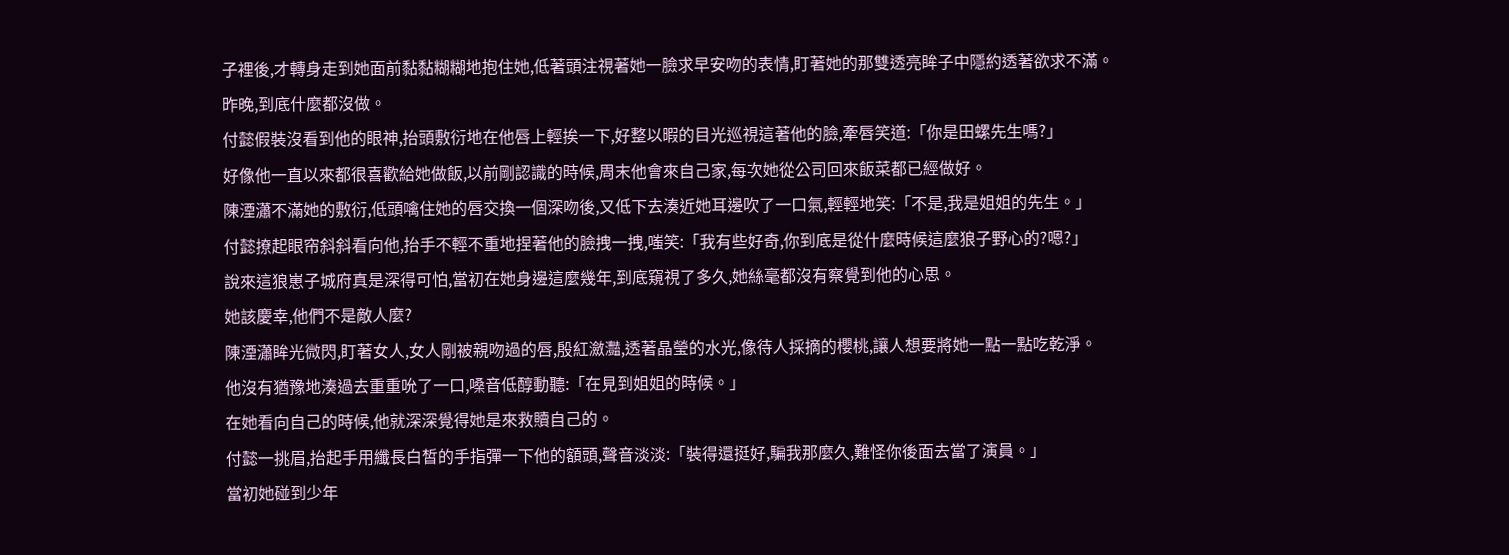子裡後,才轉身走到她面前黏黏糊糊地抱住她,低著頭注視著她一臉求早安吻的表情,盯著她的那雙透亮眸子中隱約透著欲求不滿。
昨晚,到底什麼都沒做。
付懿假裝沒看到他的眼神,抬頭敷衍地在他唇上輕挨一下,好整以暇的目光巡視這著他的臉,牽唇笑道:「你是田螺先生嗎?」
好像他一直以來都很喜歡給她做飯,以前剛認識的時候,周末他會來自己家,每次她從公司回來飯菜都已經做好。
陳湮瀟不滿她的敷衍,低頭噙住她的唇交換一個深吻後,又低下去湊近她耳邊吹了一口氣,輕輕地笑:「不是,我是姐姐的先生。」
付懿撩起眼帘斜斜看向他,抬手不輕不重地捏著他的臉拽一拽,嗤笑:「我有些好奇,你到底是從什麼時候這麼狼子野心的?嗯?」
說來這狼崽子城府真是深得可怕,當初在她身邊這麼幾年,到底窺視了多久,她絲毫都沒有察覺到他的心思。
她該慶幸,他們不是敵人麼?
陳湮瀟眸光微閃,盯著女人,女人剛被親吻過的唇,殷紅瀲灩,透著晶瑩的水光,像待人採摘的櫻桃,讓人想要將她一點一點吃乾淨。
他沒有猶豫地湊過去重重吮了一口,嗓音低醇動聽:「在見到姐姐的時候。」
在她看向自己的時候,他就深深覺得她是來救贖自己的。
付懿一挑眉,抬起手用纖長白皙的手指彈一下他的額頭,聲音淡淡:「裝得還挺好,騙我那麼久,難怪你後面去當了演員。」
當初她碰到少年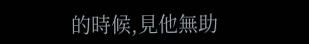的時候,見他無助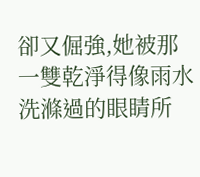卻又倔強,她被那一雙乾淨得像雨水洗滌過的眼睛所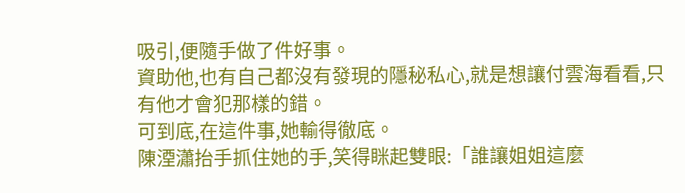吸引,便隨手做了件好事。
資助他,也有自己都沒有發現的隱秘私心,就是想讓付雲海看看,只有他才會犯那樣的錯。
可到底,在這件事,她輸得徹底。
陳湮瀟抬手抓住她的手,笑得眯起雙眼:「誰讓姐姐這麼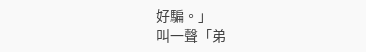好騙。」
叫一聲「弟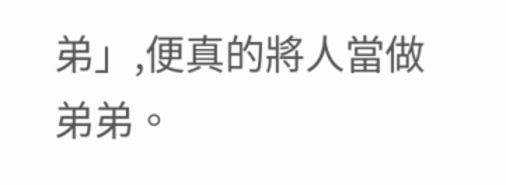弟」,便真的將人當做弟弟。